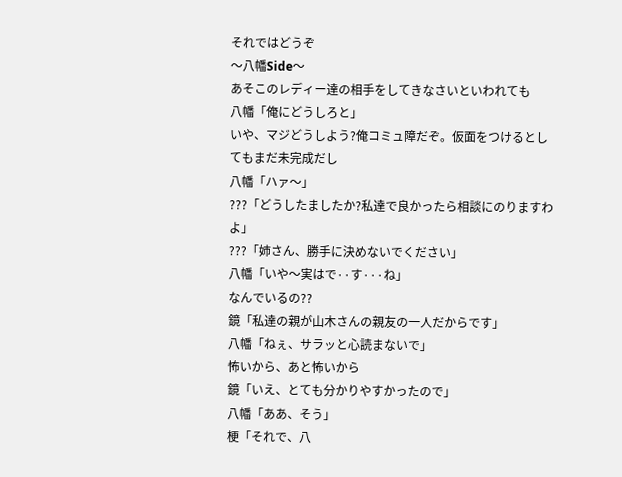それではどうぞ
〜八幡Side〜
あそこのレディー達の相手をしてきなさいといわれても
八幡「俺にどうしろと」
いや、マジどうしよう?俺コミュ障だぞ。仮面をつけるとしてもまだ未完成だし
八幡「ハァ〜」
???「どうしたましたか?私達で良かったら相談にのりますわよ」
???「姉さん、勝手に決めないでください」
八幡「いや〜実はで··す···ね」
なんでいるの??
鏡「私達の親が山木さんの親友の一人だからです」
八幡「ねぇ、サラッと心読まないで」
怖いから、あと怖いから
鏡「いえ、とても分かりやすかったので」
八幡「ああ、そう」
梗「それで、八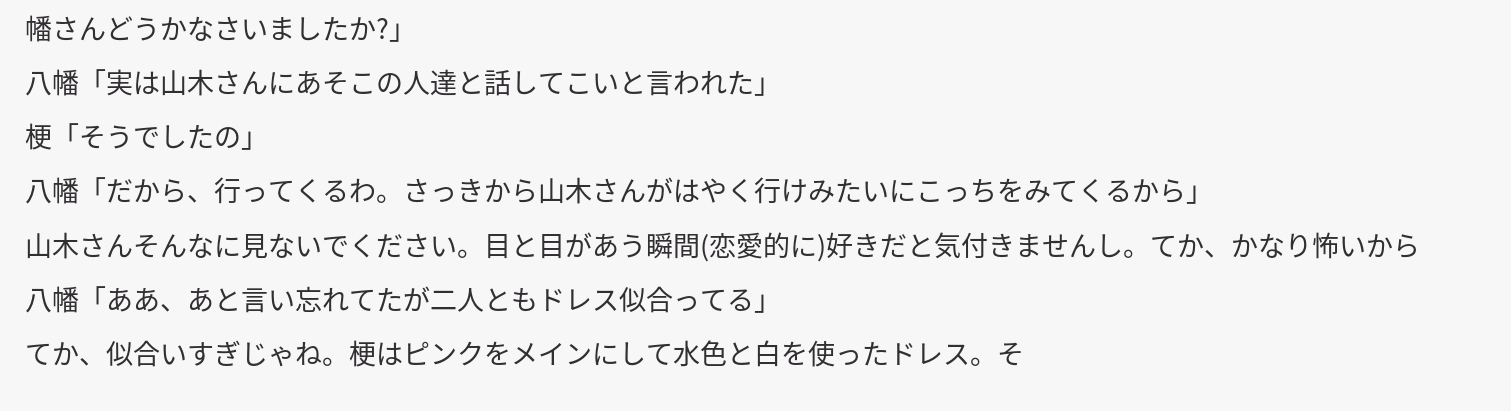幡さんどうかなさいましたか?」
八幡「実は山木さんにあそこの人達と話してこいと言われた」
梗「そうでしたの」
八幡「だから、行ってくるわ。さっきから山木さんがはやく行けみたいにこっちをみてくるから」
山木さんそんなに見ないでください。目と目があう瞬間(恋愛的に)好きだと気付きませんし。てか、かなり怖いから
八幡「ああ、あと言い忘れてたが二人ともドレス似合ってる」
てか、似合いすぎじゃね。梗はピンクをメインにして水色と白を使ったドレス。そ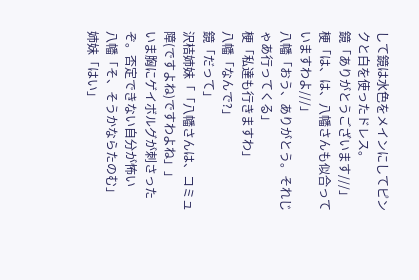して鏡は水色をメインにしてピンクと白を使ったドレス。
鏡「ありがとうございます///」
梗「は、は、八幡さんも似合っていますわよ///」
八幡「おう、ありがとう。それじゃあ行ってくる」
梗「私達も行きますわ」
八幡「なんで?」
鏡「だって」
沢桔姉妹「「八幡さんは、コミュ障(ですよね)ですわよね」」
いま胸にゲイボルグが刺さったぞ。否定できない自分が怖い
八幡「そ、そうかならたのむ」
姉妹「はい」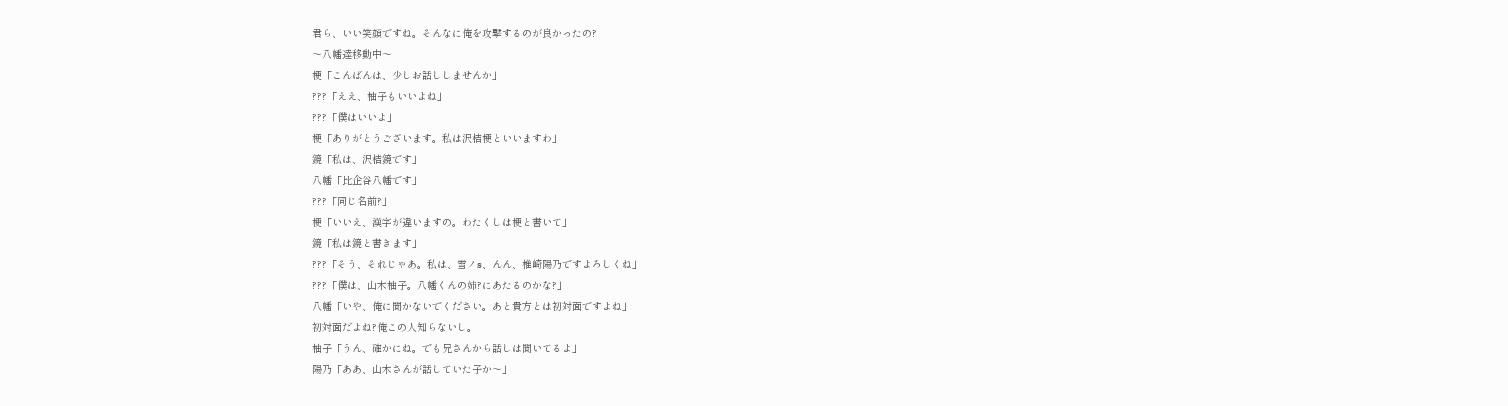君ら、いい笑顔ですね。そんなに俺を攻撃するのが良かったの?
〜八幡達移動中〜
梗「こんばんは、少しお話ししませんか」
???「ええ、柚子もいいよね」
???「僕はいいよ」
梗「ありがとうございます。私は沢桔梗といいますわ」
鏡「私は、沢桔鏡です」
八幡「比企谷八幡です」
???「同じ名前?」
梗「いいえ、漢字が違いますの。わたくしは梗と書いて」
鏡「私は鏡と書きます」
???「そう、それじゃあ。私は、雪ノs、んん、椎崎陽乃ですよろしくね」
???「僕は、山木柚子。八幡くんの姉?にあたるのかな?」
八幡「いや、俺に聞かないでください。あと貴方とは初対面ですよね」
初対面だよね?俺この人知らないし。
柚子「うん、確かにね。でも兄さんから話しは聞いてるよ」
陽乃「ああ、山木さんが話していた子か〜」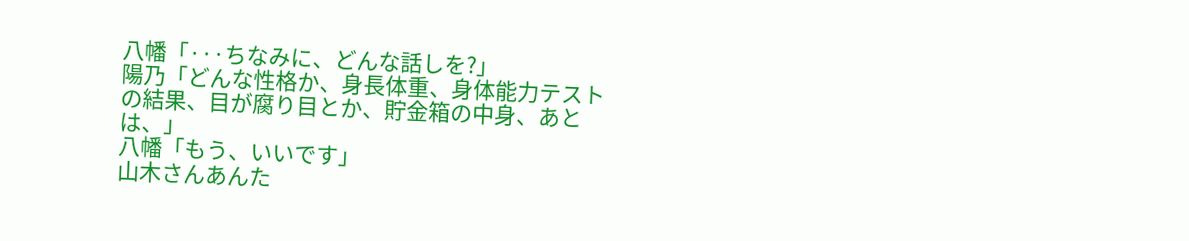八幡「···ちなみに、どんな話しを?」
陽乃「どんな性格か、身長体重、身体能力テストの結果、目が腐り目とか、貯金箱の中身、あとは、」
八幡「もう、いいです」
山木さんあんた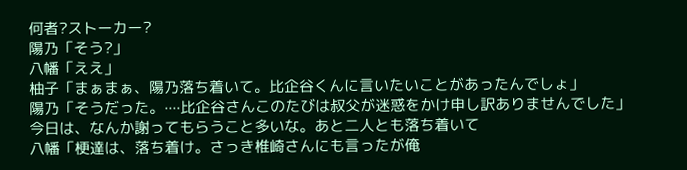何者?ストーカー?
陽乃「そう?」
八幡「ええ」
柚子「まぁまぁ、陽乃落ち着いて。比企谷くんに言いたいことがあったんでしょ」
陽乃「そうだった。····比企谷さんこのたびは叔父が迷惑をかけ申し訳ありませんでした」
今日は、なんか謝ってもらうこと多いな。あと二人とも落ち着いて
八幡「梗達は、落ち着け。さっき椎崎さんにも言ったが俺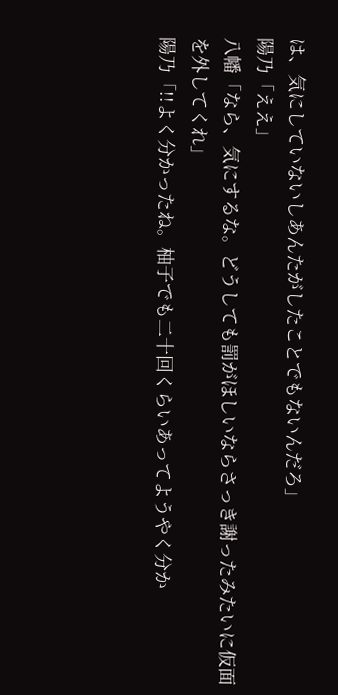は、気にしていないしあんたがしたことでもないんだろ」
陽乃「ええ」
八幡「なら、気にするな。どうしても罰がほしいならさっき謝ったみたいに仮面を外してくれ」
陽乃「!!よく分かったね。柚子でも二十回くらいあってようやく分か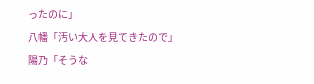ったのに」
八幡「汚い大人を見てきたので」
陽乃「そうな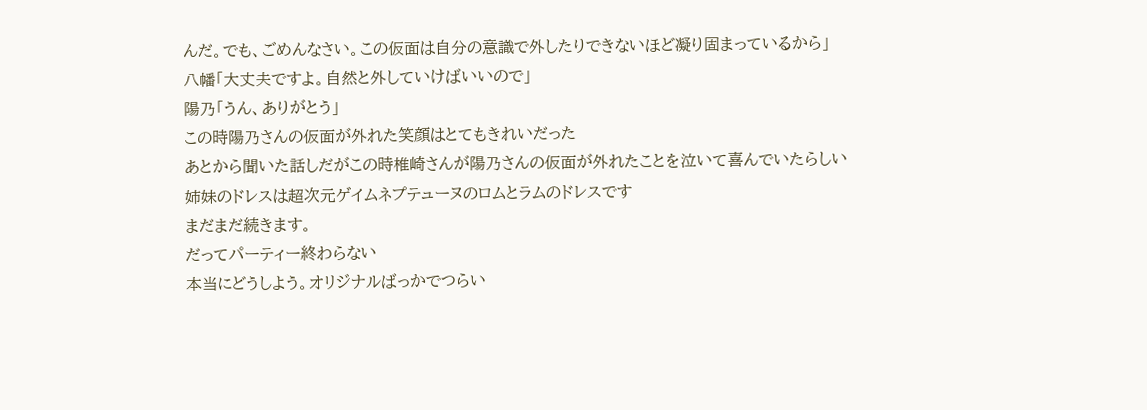んだ。でも、ごめんなさい。この仮面は自分の意識で外したりできないほど凝り固まっているから」
八幡「大丈夫ですよ。自然と外していけばいいので」
陽乃「うん、ありがとう」
この時陽乃さんの仮面が外れた笑顔はとてもきれいだった
あとから聞いた話しだがこの時椎崎さんが陽乃さんの仮面が外れたことを泣いて喜んでいたらしい
姉妹のドレスは超次元ゲイムネプテューヌのロムとラムのドレスです
まだまだ続きます。
だってパーティー終わらない
本当にどうしよう。オリジナルばっかでつらい